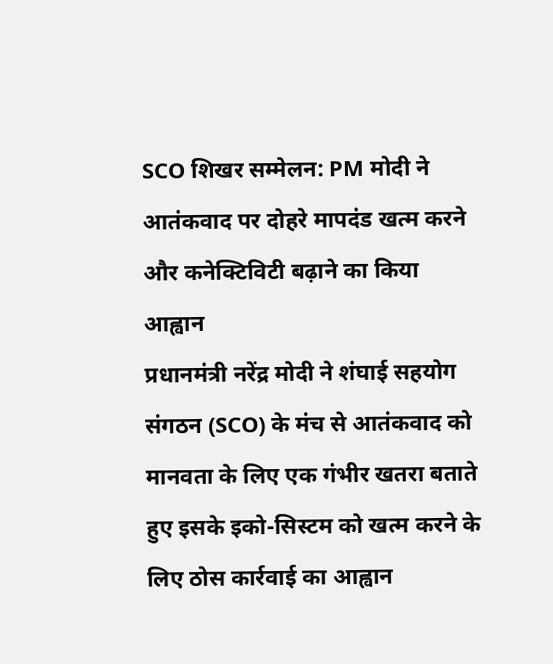SCO शिखर सम्मेलन: PM मोदी ने आतंकवाद पर दोहरे मापदंड खत्म करने और कनेक्टिविटी बढ़ाने का किया आह्वान
प्रधानमंत्री नरेंद्र मोदी ने शंघाई सहयोग संगठन (SCO) के मंच से आतंकवाद को मानवता के लिए एक गंभीर खतरा बताते हुए इसके इको-सिस्टम को खत्म करने के लिए ठोस कार्रवाई का आह्वान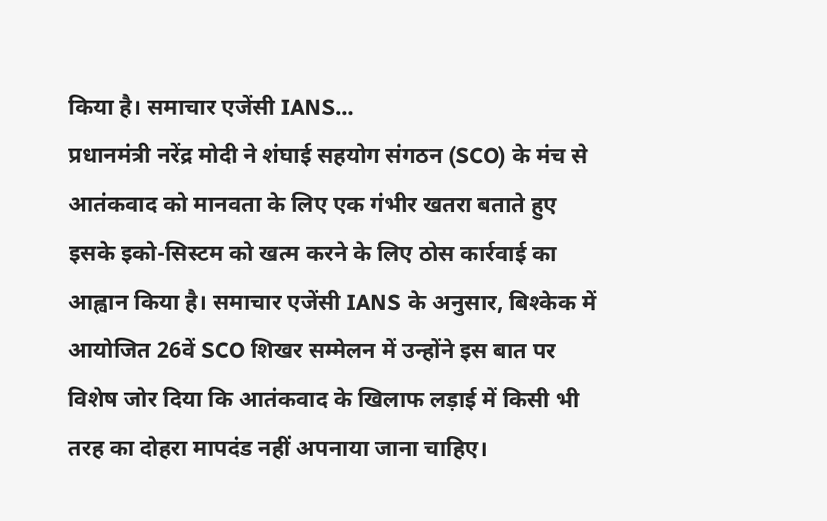किया है। समाचार एजेंसी IANS…
प्रधानमंत्री नरेंद्र मोदी ने शंघाई सहयोग संगठन (SCO) के मंच से आतंकवाद को मानवता के लिए एक गंभीर खतरा बताते हुए इसके इको-सिस्टम को खत्म करने के लिए ठोस कार्रवाई का आह्वान किया है। समाचार एजेंसी IANS के अनुसार, बिश्केक में आयोजित 26वें SCO शिखर सम्मेलन में उन्होंने इस बात पर विशेष जोर दिया कि आतंकवाद के खिलाफ लड़ाई में किसी भी तरह का दोहरा मापदंड नहीं अपनाया जाना चाहिए।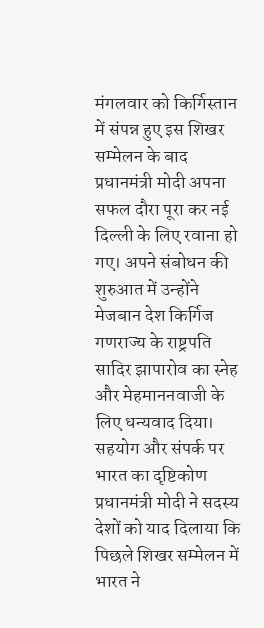मंगलवार को किर्गिस्तान में संपन्न हुए इस शिखर सम्मेलन के बाद प्रधानमंत्री मोदी अपना सफल दौरा पूरा कर नई दिल्ली के लिए रवाना हो गए। अपने संबोधन की शुरुआत में उन्होंने मेजबान देश किर्गिज गणराज्य के राष्ट्रपति सादिर झापारोव का स्नेह और मेहमाननवाजी के लिए धन्यवाद दिया।
सहयोग और संपर्क पर भारत का दृष्टिकोण
प्रधानमंत्री मोदी ने सदस्य देशों को याद दिलाया कि पिछले शिखर सम्मेलन में भारत ने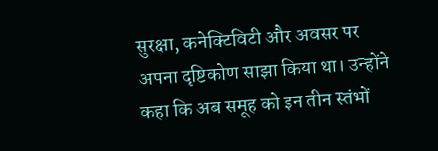सुरक्षा, कनेक्टिविटी और अवसर पर अपना दृष्टिकोण साझा किया था। उन्होंने कहा कि अब समूह को इन तीन स्तंभों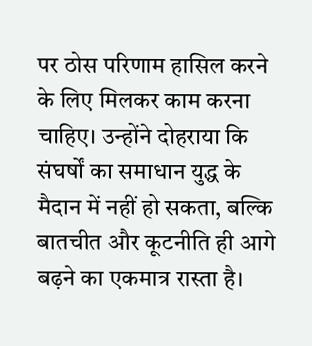पर ठोस परिणाम हासिल करने के लिए मिलकर काम करना चाहिए। उन्होंने दोहराया कि संघर्षों का समाधान युद्ध के मैदान में नहीं हो सकता, बल्कि बातचीत और कूटनीति ही आगे बढ़ने का एकमात्र रास्ता है।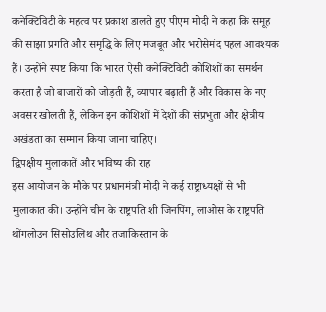कनेक्टिविटी के महत्व पर प्रकाश डालते हुए पीएम मोदी ने कहा कि समूह की साझा प्रगति और समृद्धि के लिए मजबूत और भरोसेमंद पहल आवश्यक हैं। उन्होंने स्पष्ट किया कि भारत ऐसी कनेक्टिविटी कोशिशों का समर्थन करता है जो बाजारों को जोड़ती हैं, व्यापार बढ़ाती हैं और विकास के नए अवसर खोलती हैं, लेकिन इन कोशिशों में देशों की संप्रभुता और क्षेत्रीय अखंडता का सम्मान किया जाना चाहिए।
द्विपक्षीय मुलाकातें और भविष्य की राह
इस आयोजन के मौके पर प्रधानमंत्री मोदी ने कई राष्ट्राध्यक्षों से भी मुलाकात की। उन्होंने चीन के राष्ट्रपति शी जिनपिंग, लाओस के राष्ट्रपति थोंगलोउन सिसोउलिथ और तजाकिस्तान के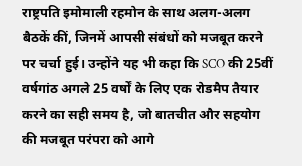राष्ट्रपति इमोमाली रहमोन के साथ अलग-अलग बैठकें कीं, जिनमें आपसी संबंधों को मजबूत करने पर चर्चा हुई। उन्होंने यह भी कहा कि SCO की 25वीं वर्षगांठ अगले 25 वर्षों के लिए एक रोडमैप तैयार करने का सही समय है, जो बातचीत और सहयोग की मजबूत परंपरा को आगे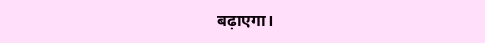बढ़ाएगा।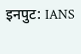इनपुट: IANS